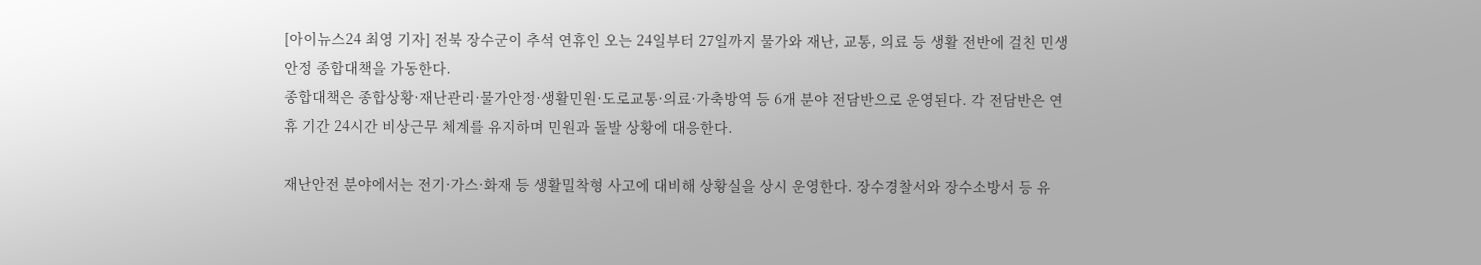[아이뉴스24 최영 기자] 전북 장수군이 추석 연휴인 오는 24일부터 27일까지 물가와 재난, 교통, 의료 등 생활 전반에 걸친 민생안정 종합대책을 가동한다.
종합대책은 종합상황·재난관리·물가안정·생활민원·도로교통·의료·가축방역 등 6개 분야 전담반으로 운영된다. 각 전담반은 연휴 기간 24시간 비상근무 체계를 유지하며 민원과 돌발 상황에 대응한다.

재난안전 분야에서는 전기·가스·화재 등 생활밀착형 사고에 대비해 상황실을 상시 운영한다. 장수경찰서와 장수소방서 등 유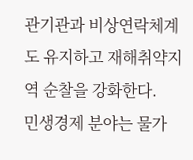관기관과 비상연락체계도 유지하고 재해취약지역 순찰을 강화한다.
민생경제 분야는 물가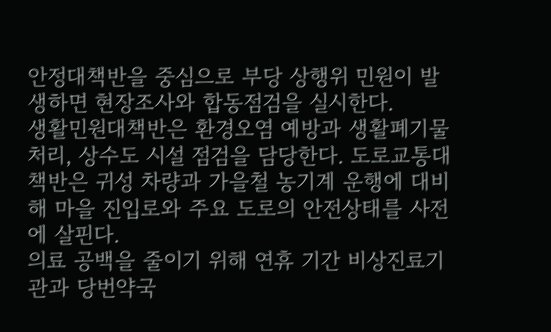안정대책반을 중심으로 부당 상행위 민원이 발생하면 현장조사와 합동점검을 실시한다.
생활민원대책반은 환경오염 예방과 생활폐기물 처리, 상수도 시설 점검을 담당한다. 도로교통대책반은 귀성 차량과 가을철 농기계 운행에 대비해 마을 진입로와 주요 도로의 안전상태를 사전에 살핀다.
의료 공백을 줄이기 위해 연휴 기간 비상진료기관과 당번약국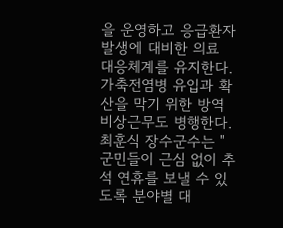을 운영하고 응급환자 발생에 대비한 의료 대응체계를 유지한다. 가축전염병 유입과 확산을 막기 위한 방역 비상근무도 병행한다.
최훈식 장수군수는 "군민들이 근심 없이 추석 연휴를 보낼 수 있도록 분야별 대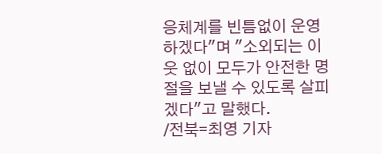응체계를 빈틈없이 운영하겠다"며 "소외되는 이웃 없이 모두가 안전한 명절을 보낼 수 있도록 살피겠다"고 말했다.
/전북=최영 기자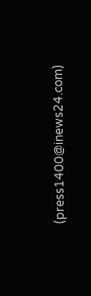(press1400@inews24.com)